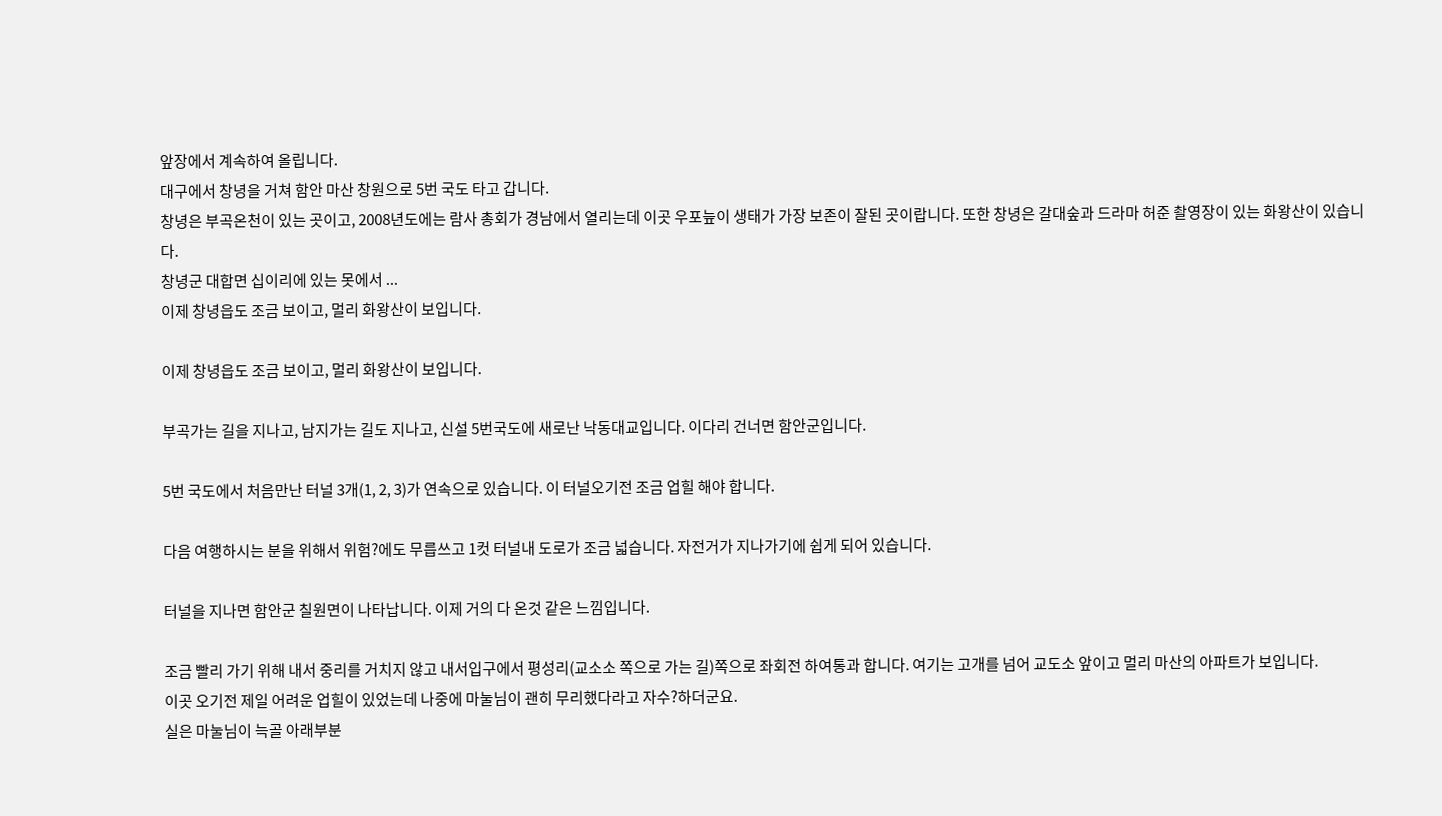앞장에서 계속하여 올립니다.
대구에서 창녕을 거쳐 함안 마산 창원으로 5번 국도 타고 갑니다.
창녕은 부곡온천이 있는 곳이고, 2008년도에는 람사 총회가 경남에서 열리는데 이곳 우포늪이 생태가 가장 보존이 잘된 곳이랍니다. 또한 창녕은 갈대숲과 드라마 허준 촬영장이 있는 화왕산이 있습니다.
창녕군 대합면 십이리에 있는 못에서 ...
이제 창녕읍도 조금 보이고, 멀리 화왕산이 보입니다.

이제 창녕읍도 조금 보이고, 멀리 화왕산이 보입니다.

부곡가는 길을 지나고, 남지가는 길도 지나고, 신설 5번국도에 새로난 낙동대교입니다. 이다리 건너면 함안군입니다.

5번 국도에서 처음만난 터널 3개(1, 2, 3)가 연속으로 있습니다. 이 터널오기전 조금 업힐 해야 합니다.

다음 여행하시는 분을 위해서 위험?에도 무릅쓰고 1컷 터널내 도로가 조금 넓습니다. 자전거가 지나가기에 쉽게 되어 있습니다.

터널을 지나면 함안군 칠원면이 나타납니다. 이제 거의 다 온것 같은 느낌입니다.

조금 빨리 가기 위해 내서 중리를 거치지 않고 내서입구에서 평성리(교소소 쪽으로 가는 길)쪽으로 좌회전 하여통과 합니다. 여기는 고개를 넘어 교도소 앞이고 멀리 마산의 아파트가 보입니다.
이곳 오기전 제일 어려운 업힐이 있었는데 나중에 마눌님이 괜히 무리했다라고 자수?하더군요.
실은 마눌님이 늑골 아래부분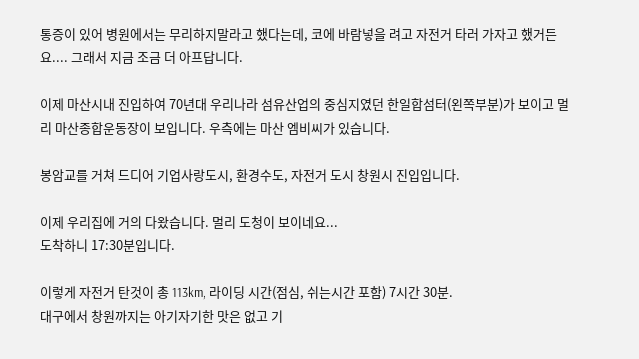통증이 있어 병원에서는 무리하지말라고 했다는데, 코에 바람넣을 려고 자전거 타러 가자고 했거든요.... 그래서 지금 조금 더 아프답니다.

이제 마산시내 진입하여 70년대 우리나라 섬유산업의 중심지였던 한일합섬터(왼쪽부분)가 보이고 멀리 마산종합운동장이 보입니다. 우측에는 마산 엠비씨가 있습니다.

봉암교를 거쳐 드디어 기업사랑도시, 환경수도, 자전거 도시 창원시 진입입니다.

이제 우리집에 거의 다왔습니다. 멀리 도청이 보이네요...
도착하니 17:30분입니다.

이렇게 자전거 탄것이 총 113km, 라이딩 시간(점심, 쉬는시간 포함) 7시간 30분.
대구에서 창원까지는 아기자기한 맛은 없고 기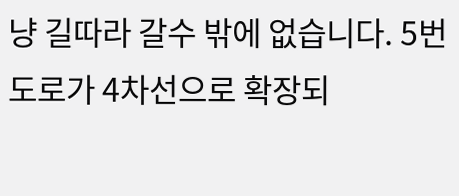냥 길따라 갈수 밖에 없습니다. 5번 도로가 4차선으로 확장되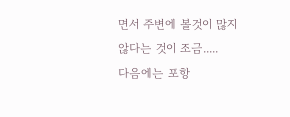면서 주변에 볼것이 많지 않다는 것이 조금.....
다음에는 포항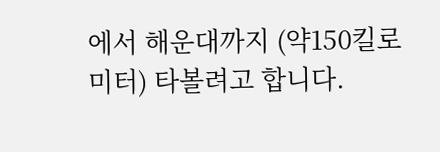에서 해운대까지 (약150킬로미터) 타볼려고 합니다.